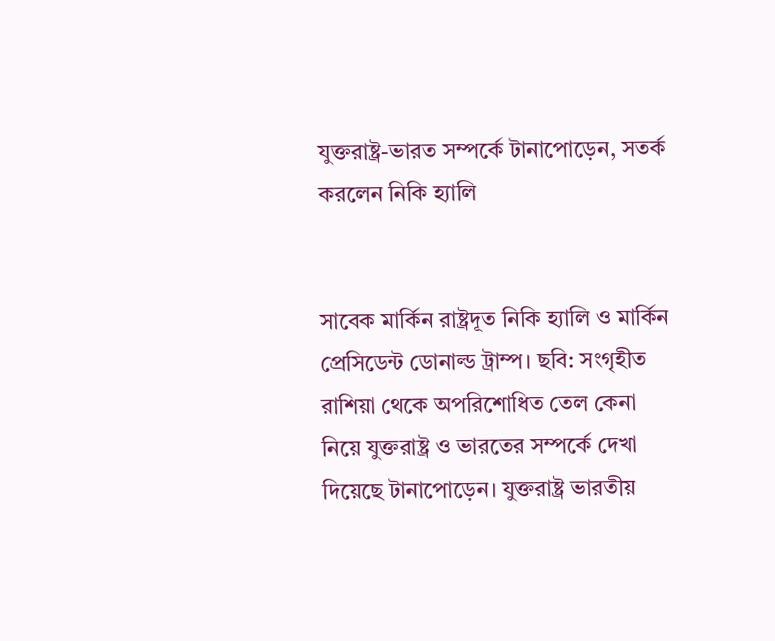যুক্তরাষ্ট্র-ভারত সম্পর্কে টানাপোড়েন, সতর্ক করলেন নিকি হ্যালি


সাবেক মার্কিন রাষ্ট্রদূত নিকি হ্যালি ও মার্কিন প্রেসিডেন্ট ডোনাল্ড ট্রাম্প। ছবি: সংগৃহীত
রাশিয়া থেকে অপরিশোধিত তেল কেনা নিয়ে যুক্তরাষ্ট্র ও ভারতের সম্পর্কে দেখা দিয়েছে টানাপোড়েন। যুক্তরাষ্ট্র ভারতীয়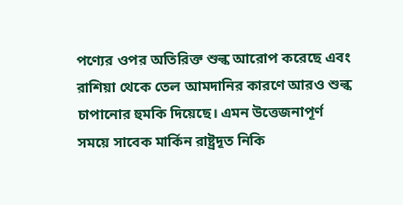পণ্যের ওপর অতিরিক্ত শুল্ক আরোপ করেছে এবং রাশিয়া থেকে তেল আমদানির কারণে আরও শুল্ক চাপানোর হুমকি দিয়েছে। এমন উত্তেজনাপূর্ণ সময়ে সাবেক মার্কিন রাষ্ট্রদূত নিকি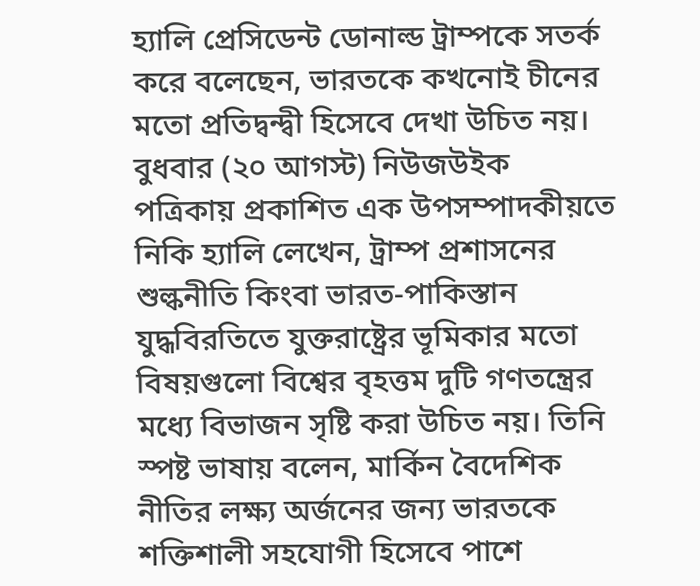হ্যালি প্রেসিডেন্ট ডোনাল্ড ট্রাম্পকে সতর্ক করে বলেছেন, ভারতকে কখনোই চীনের মতো প্রতিদ্বন্দ্বী হিসেবে দেখা উচিত নয়।
বুধবার (২০ আগস্ট) নিউজউইক পত্রিকায় প্রকাশিত এক উপসম্পাদকীয়তে নিকি হ্যালি লেখেন, ট্রাম্প প্রশাসনের শুল্কনীতি কিংবা ভারত-পাকিস্তান যুদ্ধবিরতিতে যুক্তরাষ্ট্রের ভূমিকার মতো বিষয়গুলো বিশ্বের বৃহত্তম দুটি গণতন্ত্রের মধ্যে বিভাজন সৃষ্টি করা উচিত নয়। তিনি স্পষ্ট ভাষায় বলেন, মার্কিন বৈদেশিক নীতির লক্ষ্য অর্জনের জন্য ভারতকে শক্তিশালী সহযোগী হিসেবে পাশে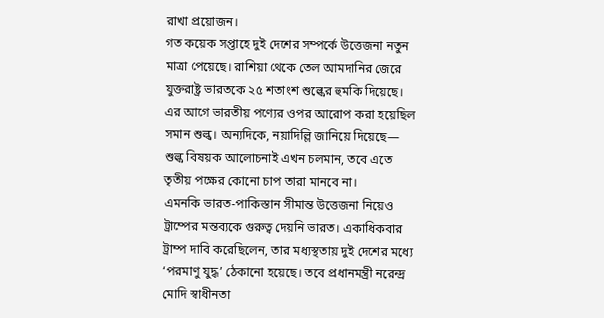রাখা প্রয়োজন।
গত কয়েক সপ্তাহে দুই দেশের সম্পর্কে উত্তেজনা নতুন মাত্রা পেয়েছে। রাশিয়া থেকে তেল আমদানির জেরে যুক্তরাষ্ট্র ভারতকে ২৫ শতাংশ শুল্কের হুমকি দিয়েছে। এর আগে ভারতীয় পণ্যের ওপর আরোপ করা হয়েছিল সমান শুল্ক। অন্যদিকে, নয়াদিল্লি জানিয়ে দিয়েছে— শুল্ক বিষয়ক আলোচনাই এখন চলমান, তবে এতে তৃতীয় পক্ষের কোনো চাপ তারা মানবে না।
এমনকি ভারত-পাকিস্তান সীমান্ত উত্তেজনা নিয়েও ট্রাম্পের মন্তব্যকে গুরুত্ব দেয়নি ভারত। একাধিকবার ট্রাম্প দাবি করেছিলেন, তার মধ্যস্থতায় দুই দেশের মধ্যে ‘পরমাণু যুদ্ধ’ ঠেকানো হয়েছে। তবে প্রধানমন্ত্রী নরেন্দ্র মোদি স্বাধীনতা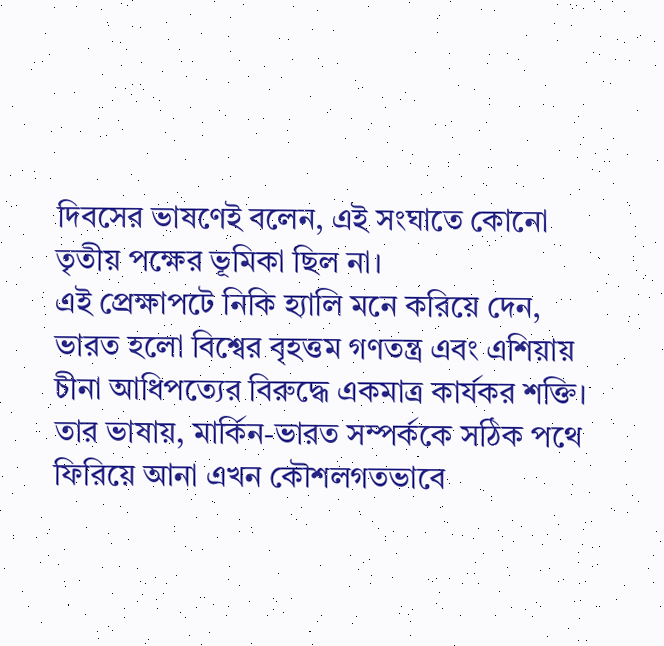দিবসের ভাষণেই বলেন, এই সংঘাতে কোনো তৃতীয় পক্ষের ভূমিকা ছিল না।
এই প্রেক্ষাপটে নিকি হ্যালি মনে করিয়ে দেন, ভারত হলো বিশ্বের বৃহত্তম গণতন্ত্র এবং এশিয়ায় চীনা আধিপত্যের বিরুদ্ধে একমাত্র কার্যকর শক্তি। তার ভাষায়, মার্কিন-ভারত সম্পর্ককে সঠিক পথে ফিরিয়ে আনা এখন কৌশলগতভাবে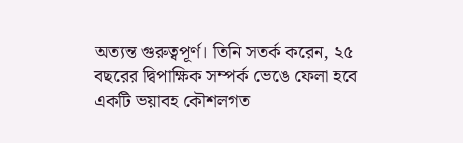অত্যন্ত গুরুত্বপূর্ণ। তিনি সতর্ক করেন, ২৫ বছরের দ্বিপাক্ষিক সম্পর্ক ভেঙে ফেলা হবে একটি ভয়াবহ কৌশলগত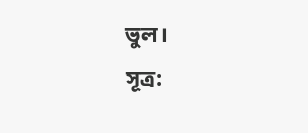ভুল।
সূত্র: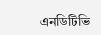এনডিটিভি